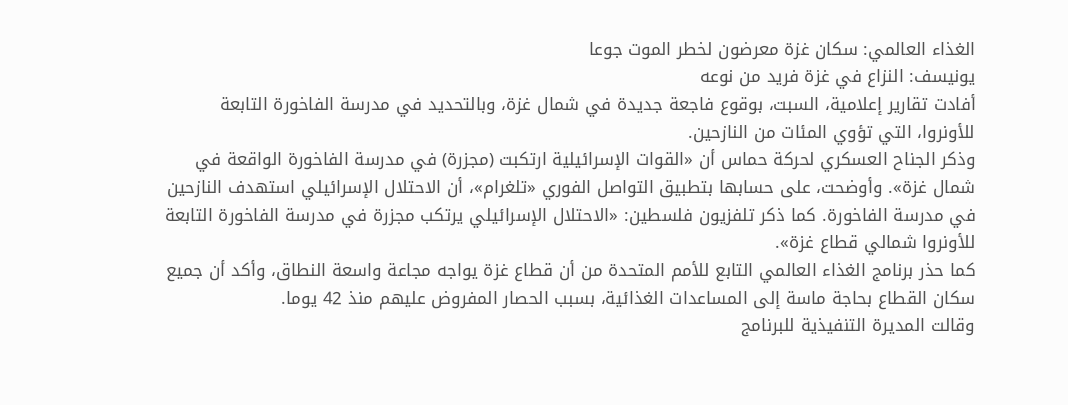الغذاء العالمي: سكان غزة معرضون لخطر الموت جوعا
يونيسف: النزاع في غزة فريد من نوعه
أفادت تقارير إعلامية، السبت، بوقوع فاجعة جديدة في شمال غزة، وبالتحديد في مدرسة الفاخورة التابعة للأونروا، التي تؤوي المئات من النازحين.
وذكر الجناح العسكري لحركة حماس أن «القوات الإسرائيلية ارتكبت (مجزرة) في مدرسة الفاخورة الواقعة في شمال غزة». وأوضحت، على حسابها بتطبيق التواصل الفوري «تلغرام»، أن الاحتلال الإسرائيلي استهدف النازحين في مدرسة الفاخورة. كما ذكر تلفزيون فلسطين: «الاحتلال الإسرائيلي يرتكب مجزرة في مدرسة الفاخورة التابعة للأونروا شمالي قطاع غزة».
كما حذر برنامج الغذاء العالمي التابع للأمم المتحدة من أن قطاع غزة يواجه مجاعة واسعة النطاق، وأكد أن جميع سكان القطاع بحاجة ماسة إلى المساعدات الغذائية، بسبب الحصار المفروض عليهم منذ 42 يوما.
وقالت المديرة التنفيذية للبرنامج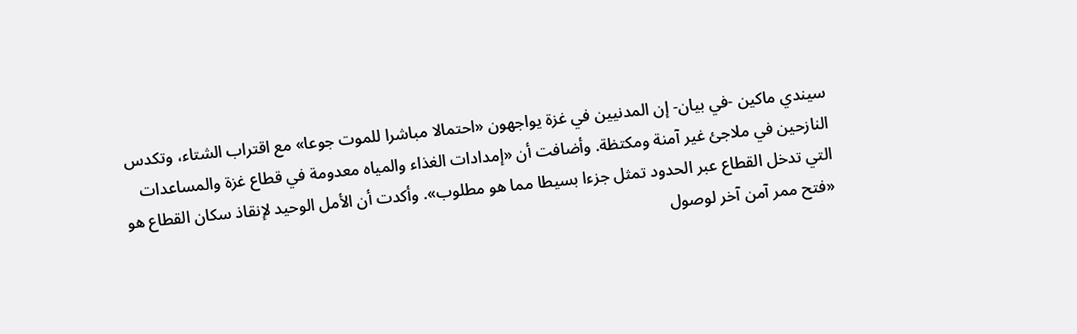سيندي ماكين -في بيان- إن المدنيين في غزة يواجهون «احتمالا مباشرا للموت جوعا» مع اقتراب الشتاء، وتكدس النازحين في ملاجئ غير آمنة ومكتظة. وأضافت أن «إمدادات الغذاء والمياه معدومة في قطاع غزة والمساعدات التي تدخل القطاع عبر الحدود تمثل جزءا بسيطا مما هو مطلوب». وأكدت أن الأمل الوحيد لإنقاذ سكان القطاع هو «فتح ممر آمن آخر لوصول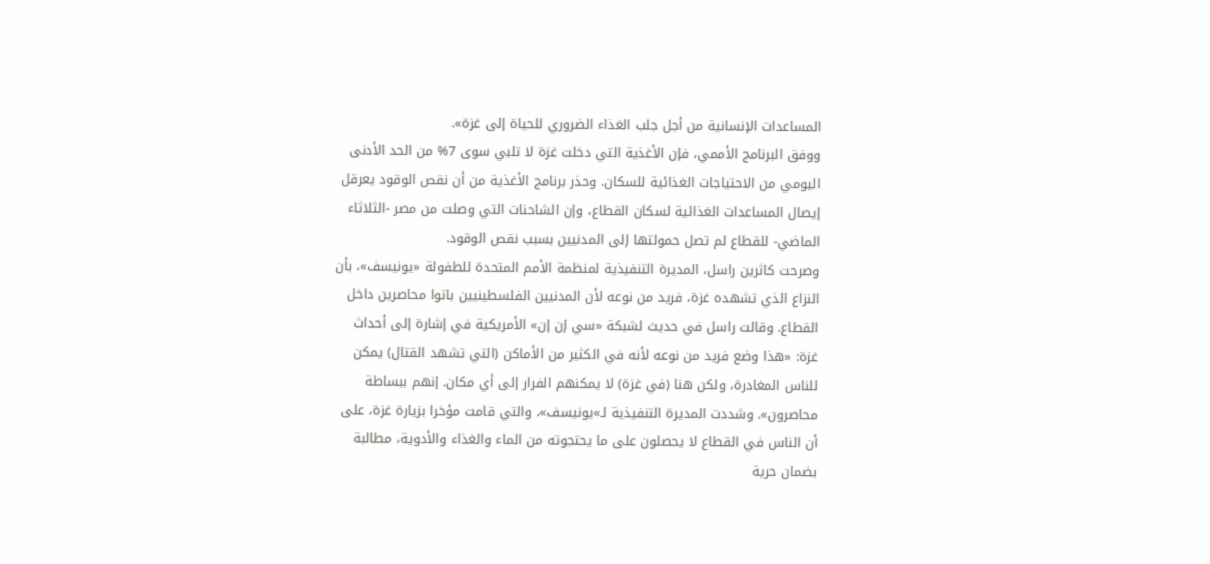المساعدات الإنسانية من أجل جلب الغذاء الضروري للحياة إلى غزة».
ووفق البرنامج الأممي، فإن الأغذية التي دخلت غزة لا تلبي سوى 7% من الحد الأدنى اليومي من الاحتياجات الغذائية للسكان. وحذر برنامج الأغذية من أن نقص الوقود يعرقل إيصال المساعدات الغذائية لسكان القطاع، وإن الشاحنات التي وصلت من مصر -الثلاثاء الماضي- للقطاع لم تصل حمولتها إلى المدنيين بسبب نقص الوقود.
وصرحت كاثرين راسل، المديرة التنفيذية لمنظمة الأمم المتحدة للطفولة «يونيسف»، بأن النزاع الذي تشهده غزة، فريد من نوعه لأن المدنيين الفلسطينيين باتوا محاصرين داخل القطاع. وقالت راسل في حديث لشبكة «سي إن إن» الأمريكية في إشارة إلى أحداث غزة: «هذا وضع فريد من نوعه لأنه في الكثير من الأماكن (التي تشهد القتال) يمكن للناس المغادرة، ولكن هنا (في غزة) لا يمكنهم الفرار إلى أي مكان. إنهم ببساطة محاصرون». وشددت المديرة التنفيذية لـ»يونيسف»، والتي قامت مؤخرا بزيارة غزة، على أن الناس في القطاع لا يحصلون على ما يحتجوته من الماء والغذاء والأدوية، مطالبة بضمان حرية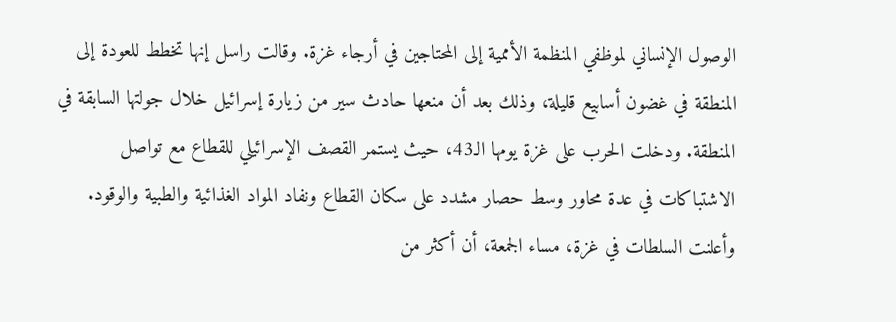الوصول الإنساني لموظفي المنظمة الأممية إلى المحتاجين في أرجاء غزة. وقالت راسل إنها تخطط للعودة إلى المنطقة في غضون أسابيع قليلة، وذلك بعد أن منعها حادث سير من زيارة إسرائيل خلال جولتها السابقة في المنطقة. ودخلت الحرب على غزة يومها الـ43، حيث يستمر القصف الإسرائيلي للقطاع مع تواصل الاشتباكات في عدة محاور وسط حصار مشدد على سكان القطاع ونفاد المواد الغذائية والطبية والوقود. وأعلنت السلطات في غزة، مساء الجمعة، أن أكثر من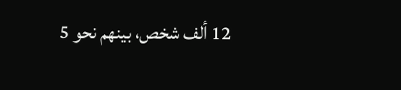12 ألف شخص، بينهم نحو 5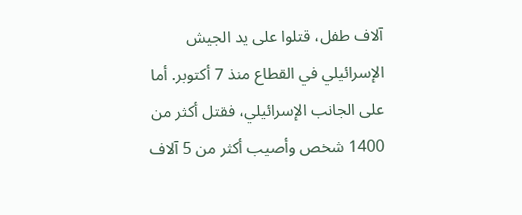آلاف طفل، قتلوا على يد الجيش الإسرائيلي في القطاع منذ 7 أكتوبر. أما على الجانب الإسرائيلي، فقتل أكثر من 1400 شخص وأصيب أكثر من 5 آلاف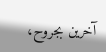آخرين بجروح،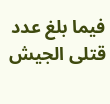فيما بلغ عدد قتلى الجيش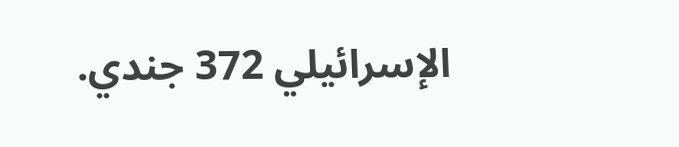الإسرائيلي 372 جندي.